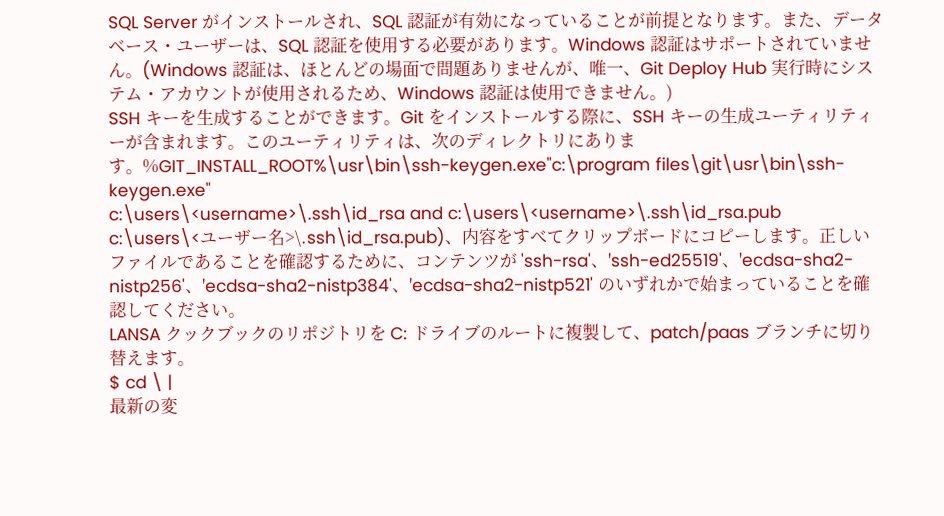SQL Server がインストールされ、SQL 認証が有効になっていることが前提となります。また、データベース・ユーザーは、SQL 認証を使用する必要があります。Windows 認証はサポートされていません。(Windows 認証は、ほとんどの場面で問題ありませんが、唯一、Git Deploy Hub 実行時にシステム・アカウントが使用されるため、Windows 認証は使用できません。)
SSH キーを生成することができます。Git をインストールする際に、SSH キーの生成ユーティリティーが含まれます。このユーティリティは、次のディレクトリにあります。%GIT_INSTALL_ROOT%\usr\bin\ssh-keygen.exe"c:\program files\git\usr\bin\ssh-keygen.exe"
c:\users\<username>\.ssh\id_rsa and c:\users\<username>\.ssh\id_rsa.pub
c:\users\<ユーザー名>\.ssh\id_rsa.pub)、内容をすべてクリップボードにコピーします。正しいファイルであることを確認するために、コンテンツが 'ssh-rsa'、'ssh-ed25519'、'ecdsa-sha2-nistp256'、'ecdsa-sha2-nistp384'、'ecdsa-sha2-nistp521' のいずれかで始まっていることを確認してください。
LANSA クックブックのリポジトリを C: ドライブのルートに複製して、patch/paas ブランチに切り替えます。
$ cd \ |
最新の変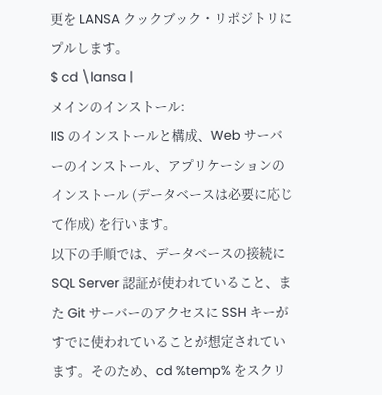更を LANSA クックブック・リポジトリにプルします。
$ cd \lansa |
メインのインストール:
IIS のインストールと構成、Web サーバーのインストール、アプリケーションのインストール (データベースは必要に応じて作成) を行います。
以下の手順では、データベースの接続に SQL Server 認証が使われていること、また Git サーバーのアクセスに SSH キーがすでに使われていることが想定されています。そのため、cd %temp% をスクリ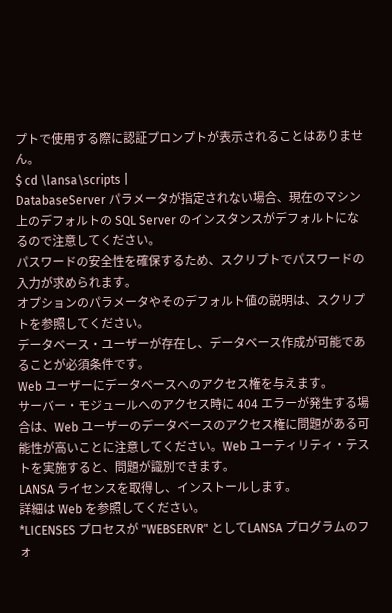プトで使用する際に認証プロンプトが表示されることはありません。
$ cd \lansa\scripts |
DatabaseServer パラメータが指定されない場合、現在のマシン上のデフォルトの SQL Server のインスタンスがデフォルトになるので注意してください。
パスワードの安全性を確保するため、スクリプトでパスワードの入力が求められます。
オプションのパラメータやそのデフォルト値の説明は、スクリプトを参照してください。
データベース・ユーザーが存在し、データベース作成が可能であることが必須条件です。
Web ユーザーにデータベースへのアクセス権を与えます。
サーバー・モジュールへのアクセス時に 404 エラーが発生する場合は、Web ユーザーのデータベースのアクセス権に問題がある可能性が高いことに注意してください。Web ユーティリティ・テストを実施すると、問題が識別できます。
LANSA ライセンスを取得し、インストールします。
詳細は Web を参照してください。
*LICENSES プロセスが "WEBSERVR" としてLANSA プログラムのフォ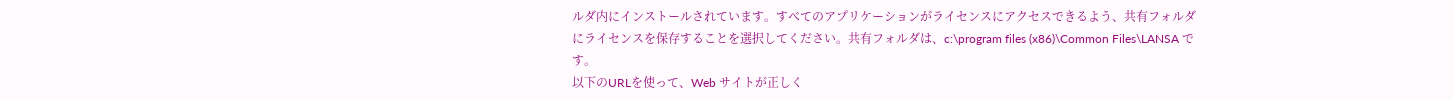ルダ内にインストールされています。すべてのアプリケーションがライセンスにアクセスできるよう、共有フォルダにライセンスを保存することを選択してください。共有フォルダは、c:\program files (x86)\Common Files\LANSA です。
以下のURLを使って、Web サイトが正しく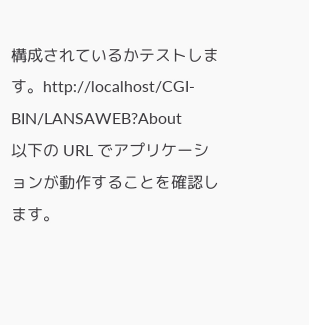構成されているかテストします。http://localhost/CGI-BIN/LANSAWEB?About
以下の URL でアプリケーションが動作することを確認します。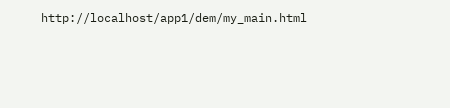http://localhost/app1/dem/my_main.html